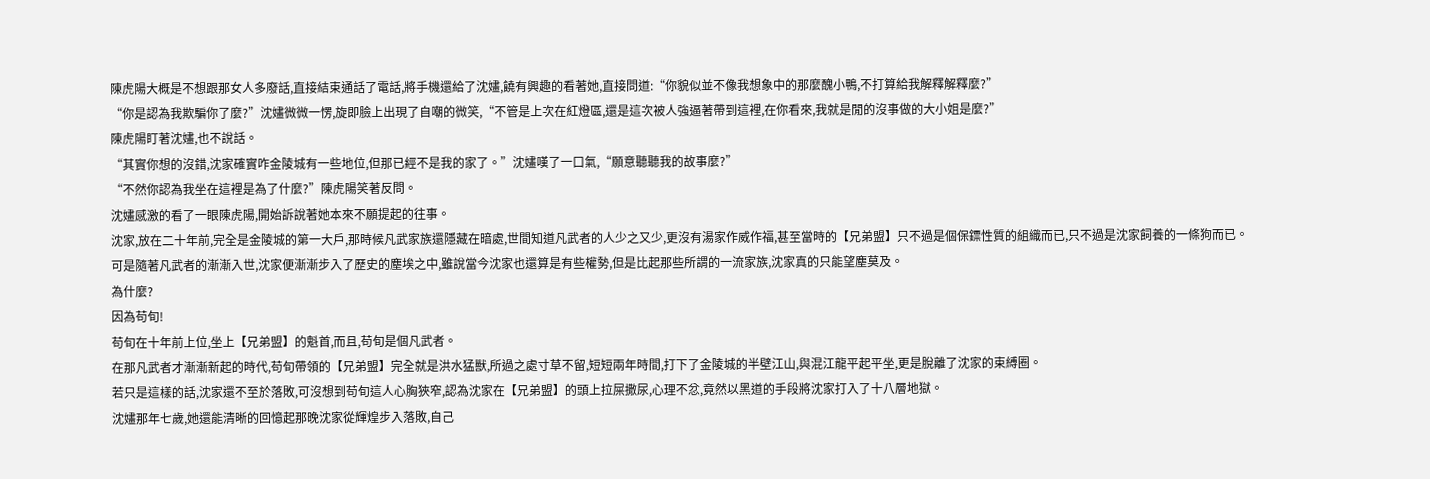陳虎陽大概是不想跟那女人多廢話,直接結束通話了電話,將手機還給了沈嫿,饒有興趣的看著她,直接問道:“你貌似並不像我想象中的那麼醜小鴨,不打算給我解釋解釋麼?”
“你是認為我欺騙你了麼?”沈嫿微微一愣,旋即臉上出現了自嘲的微笑,“不管是上次在紅燈區,還是這次被人強逼著帶到這裡,在你看來,我就是閒的沒事做的大小姐是麼?”
陳虎陽盯著沈嫿,也不說話。
“其實你想的沒錯,沈家確實咋金陵城有一些地位,但那已經不是我的家了。”沈嫿嘆了一口氣,“願意聽聽我的故事麼?”
“不然你認為我坐在這裡是為了什麼?”陳虎陽笑著反問。
沈嫿感激的看了一眼陳虎陽,開始訴說著她本來不願提起的往事。
沈家,放在二十年前,完全是金陵城的第一大戶,那時候凡武家族還隱藏在暗處,世間知道凡武者的人少之又少,更沒有湯家作威作福,甚至當時的【兄弟盟】只不過是個保鏢性質的組織而已,只不過是沈家飼養的一條狗而已。
可是隨著凡武者的漸漸入世,沈家便漸漸步入了歷史的塵埃之中,雖說當今沈家也還算是有些權勢,但是比起那些所謂的一流家族,沈家真的只能望塵莫及。
為什麼?
因為苟旬!
苟旬在十年前上位,坐上【兄弟盟】的魁首,而且,苟旬是個凡武者。
在那凡武者才漸漸新起的時代,苟旬帶領的【兄弟盟】完全就是洪水猛獸,所過之處寸草不留,短短兩年時間,打下了金陵城的半壁江山,與混江龍平起平坐,更是脫離了沈家的束縛圈。
若只是這樣的話,沈家還不至於落敗,可沒想到苟旬這人心胸狹窄,認為沈家在【兄弟盟】的頭上拉屎撒尿,心理不忿,竟然以黑道的手段將沈家打入了十八層地獄。
沈嫿那年七歲,她還能清晰的回憶起那晚沈家從輝煌步入落敗,自己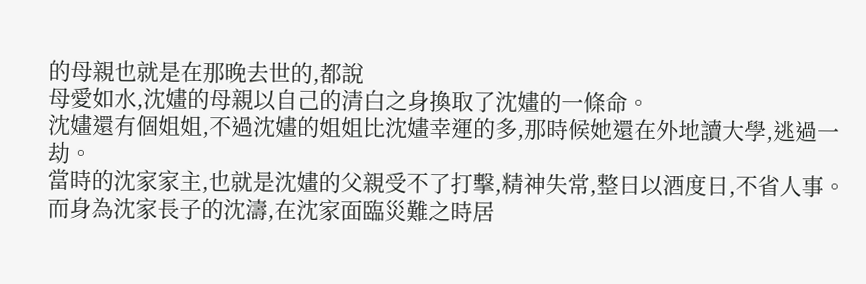的母親也就是在那晚去世的,都說
母愛如水,沈嫿的母親以自己的清白之身換取了沈嫿的一條命。
沈嫿還有個姐姐,不過沈嫿的姐姐比沈嫿幸運的多,那時候她還在外地讀大學,逃過一劫。
當時的沈家家主,也就是沈嫿的父親受不了打擊,精神失常,整日以酒度日,不省人事。
而身為沈家長子的沈濤,在沈家面臨災難之時居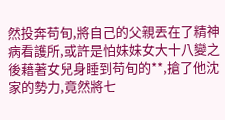然投奔苟旬,將自己的父親丟在了精神病看護所,或許是怕妹妹女大十八變之後藉著女兒身睡到苟旬的**,搶了他沈家的勢力,竟然將七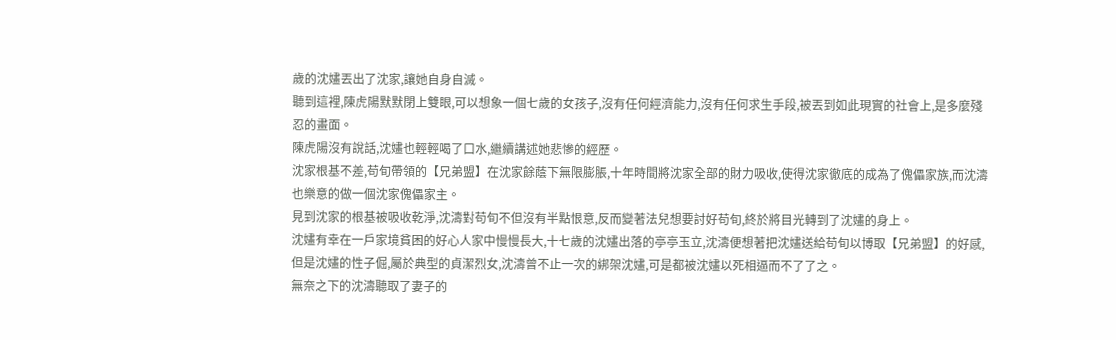歲的沈嫿丟出了沈家,讓她自身自滅。
聽到這裡,陳虎陽默默閉上雙眼,可以想象一個七歲的女孩子,沒有任何經濟能力,沒有任何求生手段,被丟到如此現實的社會上,是多麼殘忍的畫面。
陳虎陽沒有說話,沈嫿也輕輕喝了口水,繼續講述她悲慘的經歷。
沈家根基不差,苟旬帶領的【兄弟盟】在沈家餘蔭下無限膨脹,十年時間將沈家全部的財力吸收,使得沈家徹底的成為了傀儡家族,而沈濤也樂意的做一個沈家傀儡家主。
見到沈家的根基被吸收乾淨,沈濤對苟旬不但沒有半點恨意,反而變著法兒想要討好苟旬,終於將目光轉到了沈嫿的身上。
沈嫿有幸在一戶家境貧困的好心人家中慢慢長大,十七歲的沈嫿出落的亭亭玉立,沈濤便想著把沈嫿送給苟旬以博取【兄弟盟】的好感,但是沈嫿的性子倔,屬於典型的貞潔烈女,沈濤曾不止一次的綁架沈嫿,可是都被沈嫿以死相逼而不了了之。
無奈之下的沈濤聽取了妻子的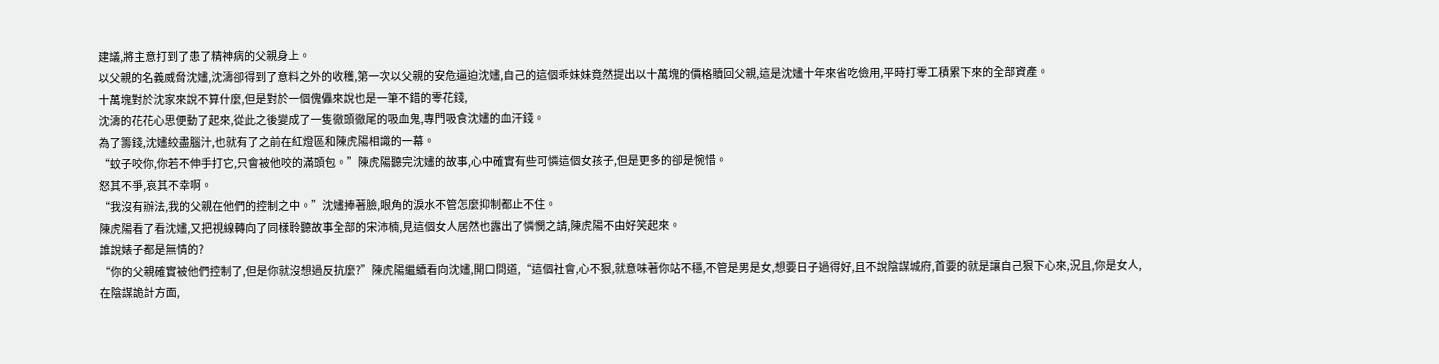建議,將主意打到了患了精神病的父親身上。
以父親的名義威脅沈嫿,沈濤卻得到了意料之外的收穫,第一次以父親的安危逼迫沈嫿,自己的這個乖妹妹竟然提出以十萬塊的價格贖回父親,這是沈嫿十年來省吃儉用,平時打零工積累下來的全部資產。
十萬塊對於沈家來說不算什麼,但是對於一個傀儡來說也是一筆不錯的零花錢,
沈濤的花花心思便動了起來,從此之後變成了一隻徹頭徹尾的吸血鬼,專門吸食沈嫿的血汗錢。
為了籌錢,沈嫿絞盡腦汁,也就有了之前在紅燈區和陳虎陽相識的一幕。
“蚊子咬你,你若不伸手打它,只會被他咬的滿頭包。”陳虎陽聽完沈嫿的故事,心中確實有些可憐這個女孩子,但是更多的卻是惋惜。
怒其不爭,哀其不幸啊。
“我沒有辦法,我的父親在他們的控制之中。”沈嫿捧著臉,眼角的淚水不管怎麼抑制都止不住。
陳虎陽看了看沈嫿,又把視線轉向了同樣聆聽故事全部的宋沛楠,見這個女人居然也露出了憐憫之請,陳虎陽不由好笑起來。
誰說婊子都是無情的?
“你的父親確實被他們控制了,但是你就沒想過反抗麼?”陳虎陽繼續看向沈嫿,開口問道,“這個社會,心不狠,就意味著你站不穩,不管是男是女,想要日子過得好,且不說陰謀城府,首要的就是讓自己狠下心來,況且,你是女人,在陰謀詭計方面,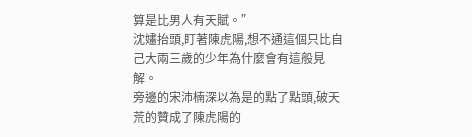算是比男人有天賦。”
沈嫿抬頭,盯著陳虎陽,想不通這個只比自己大兩三歲的少年為什麼會有這般見解。
旁邊的宋沛楠深以為是的點了點頭,破天荒的贊成了陳虎陽的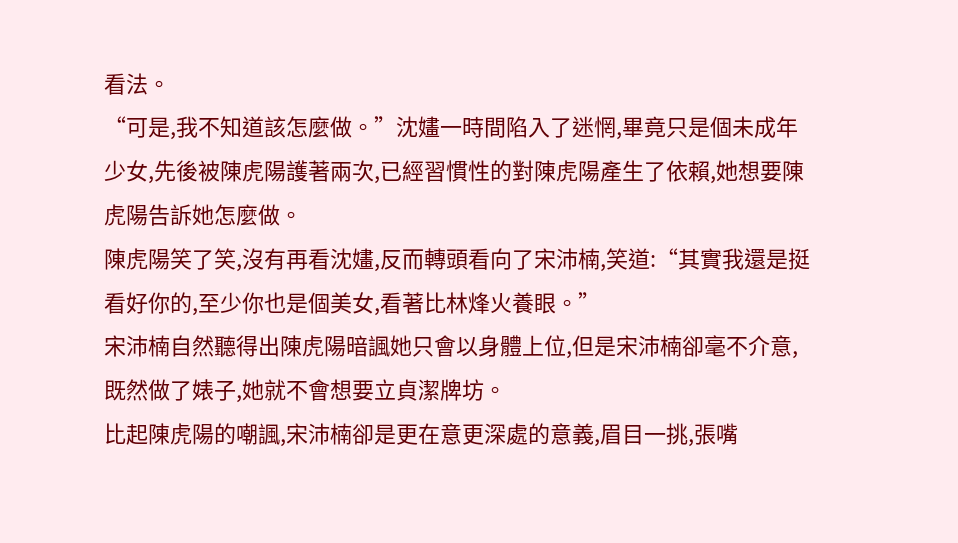看法。
“可是,我不知道該怎麼做。”沈嫿一時間陷入了迷惘,畢竟只是個未成年少女,先後被陳虎陽護著兩次,已經習慣性的對陳虎陽產生了依賴,她想要陳虎陽告訴她怎麼做。
陳虎陽笑了笑,沒有再看沈嫿,反而轉頭看向了宋沛楠,笑道:“其實我還是挺看好你的,至少你也是個美女,看著比林烽火養眼。”
宋沛楠自然聽得出陳虎陽暗諷她只會以身體上位,但是宋沛楠卻毫不介意,既然做了婊子,她就不會想要立貞潔牌坊。
比起陳虎陽的嘲諷,宋沛楠卻是更在意更深處的意義,眉目一挑,張嘴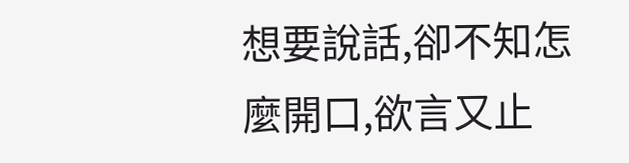想要說話,卻不知怎麼開口,欲言又止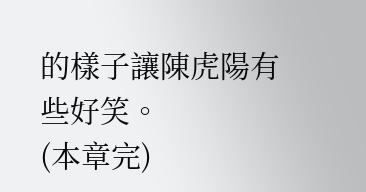的樣子讓陳虎陽有些好笑。
(本章完)